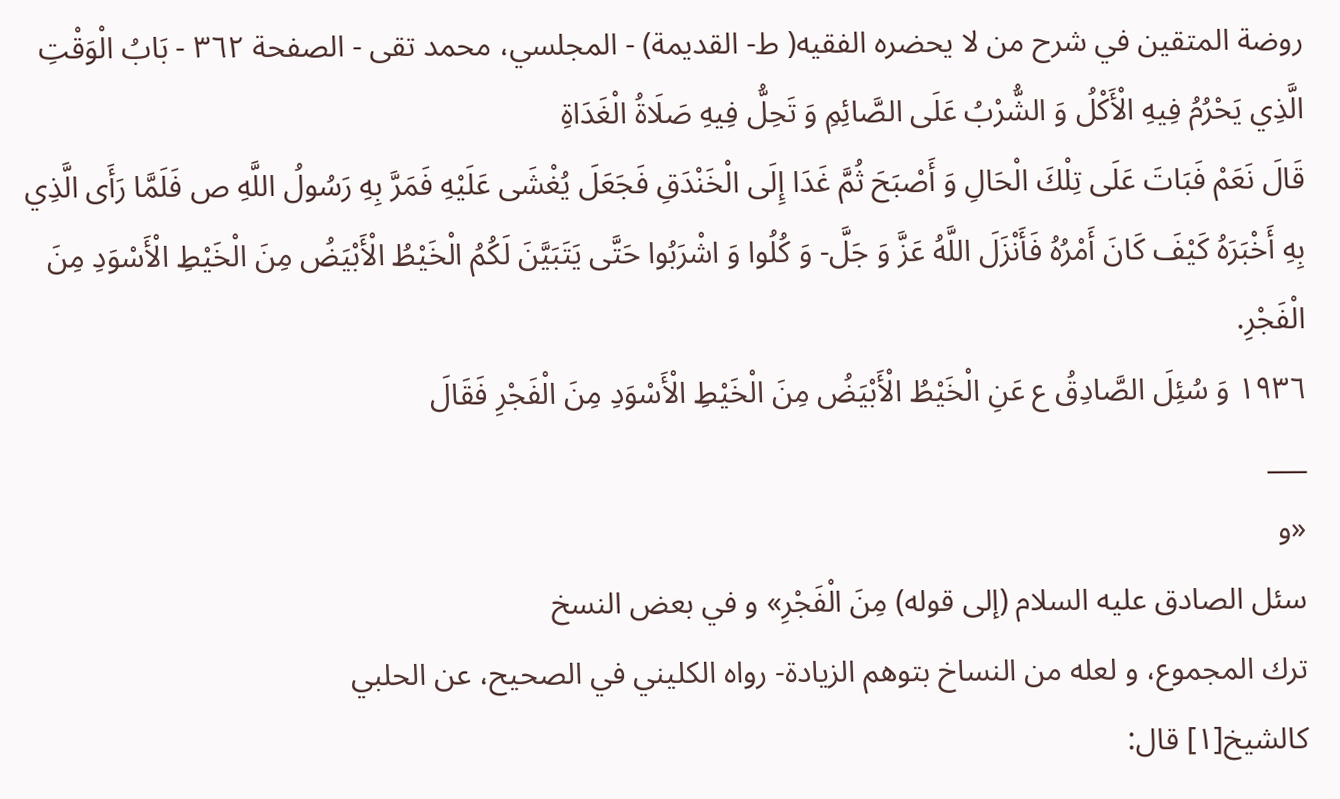روضة المتقين في شرح من لا يحضره الفقيه( ط- القديمة) - المجلسي، محمد تقى - الصفحة ٣٦٢ - بَابُ الْوَقْتِ الَّذِي يَحْرُمُ فِيهِ الْأَكْلُ وَ الشُّرْبُ عَلَى الصَّائِمِ وَ تَحِلُّ فِيهِ صَلَاةُ الْغَدَاةِ
قَالَ نَعَمْ فَبَاتَ عَلَى تِلْكَ الْحَالِ وَ أَصْبَحَ ثُمَّ غَدَا إِلَى الْخَنْدَقِ فَجَعَلَ يُغْشَى عَلَيْهِ فَمَرَّ بِهِ رَسُولُ اللَّهِ ص فَلَمَّا رَأَى الَّذِي بِهِ أَخْبَرَهُ كَيْفَ كَانَ أَمْرُهُ فَأَنْزَلَ اللَّهُ عَزَّ وَ جَلَّ- وَ كُلُوا وَ اشْرَبُوا حَتَّى يَتَبَيَّنَ لَكُمُ الْخَيْطُ الْأَبْيَضُ مِنَ الْخَيْطِ الْأَسْوَدِ مِنَ الْفَجْرِ.
١٩٣٦ وَ سُئِلَ الصَّادِقُ ع عَنِ الْخَيْطُ الْأَبْيَضُ مِنَ الْخَيْطِ الْأَسْوَدِ مِنَ الْفَجْرِ فَقَالَ
___
«و
سئل الصادق عليه السلام (إلى قوله) مِنَ الْفَجْرِ» و في بعض النسخ
ترك المجموع، و لعله من النساخ بتوهم الزيادة- رواه الكليني في الصحيح، عن الحلبي
كالشيخ[١] قال: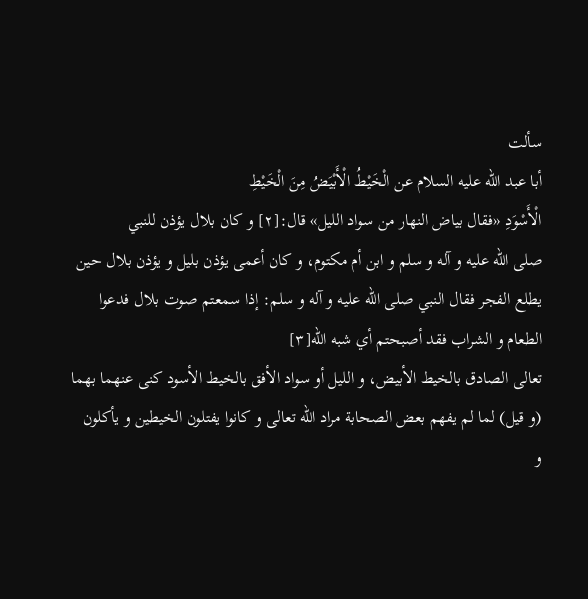سألت
أبا عبد الله عليه السلام عن الْخَيْطُ الْأَبْيَضُ مِنَ الْخَيْطِ
الْأَسْوَدِ «فقال بياض النهار من سواد الليل» قال:[٢] و كان بلال يؤذن للنبي
صلى الله عليه و آله و سلم و ابن أم مكتوم، و كان أعمى يؤذن بليل و يؤذن بلال حين
يطلع الفجر فقال النبي صلى الله عليه و آله و سلم: إذا سمعتم صوت بلال فدعوا
الطعام و الشراب فقد أصبحتم أي شبه الله[٣]
تعالى الصادق بالخيط الأبيض، و الليل أو سواد الأفق بالخيط الأسود كنى عنهما بهما
(و قيل) لما لم يفهم بعض الصحابة مراد الله تعالى و كانوا يفتلون الخيطين و يأكلون
و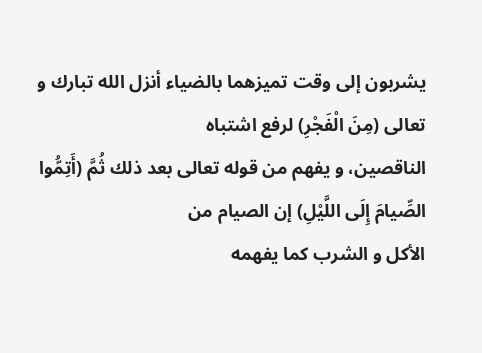يشربون إلى وقت تميزهما بالضياء أنزل الله تبارك و تعالى (مِنَ الْفَجْرِ) لرفع اشتباه
الناقصين، و يفهم من قوله تعالى بعد ذلك ثُمَّ (أَتِمُّوا الصِّيامَ إِلَى اللَّيْلِ) إن الصيام من
الأكل و الشرب كما يفهمه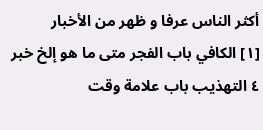أكثر الناس عرفا و ظهر من الأخبار
[١] الكافي باب الفجر متى ما هو إلخ خبر ٤ التهذيب باب علامة وقت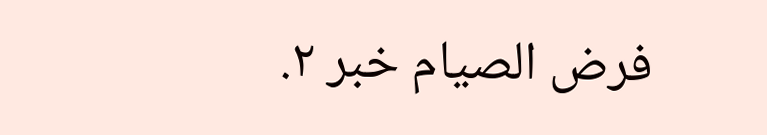فرض الصيام خبر ٢.